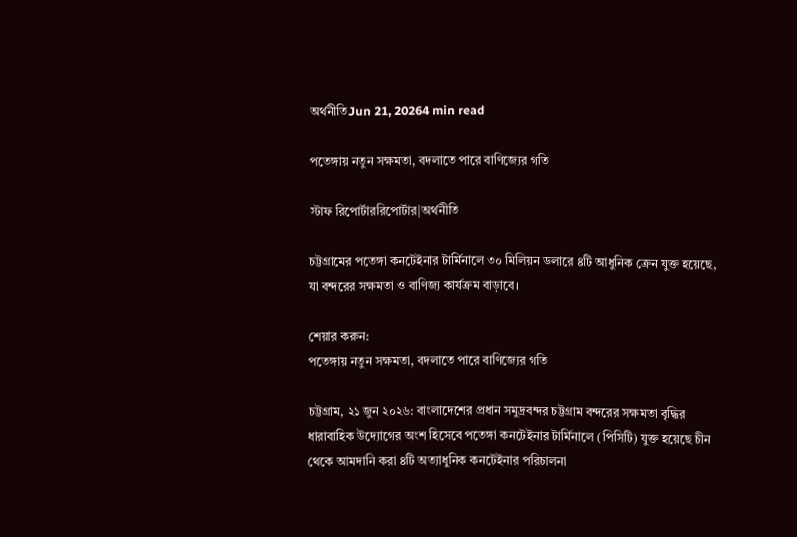অর্থনীতিJun 21, 20264 min read

পতেঙ্গায় নতুন সক্ষমতা, বদলাতে পারে বাণিজ্যের গতি

স্টাফ রিপোর্টাররিপোর্টার|অর্থনীতি

চট্টগ্রামের পতেঙ্গা কনটেইনার টার্মিনালে ৩০ মিলিয়ন ডলারে ৪টি আধুনিক ক্রেন যুক্ত হয়েছে, যা বন্দরের সক্ষমতা ও বাণিজ্য কার্যক্রম বাড়াবে।

শেয়ার করুন:
পতেঙ্গায় নতুন সক্ষমতা, বদলাতে পারে বাণিজ্যের গতি

চট্টগ্রাম, ২১ জুন ২০২৬: বাংলাদেশের প্রধান সমুদ্রবন্দর চট্টগ্রাম বন্দরের সক্ষমতা বৃদ্ধির ধারাবাহিক উদ্যোগের অংশ হিসেবে পতেঙ্গা কনটেইনার টার্মিনালে (পিসিটি) যুক্ত হয়েছে চীন থেকে আমদানি করা ৪টি অত্যাধুনিক কনটেইনার পরিচালনা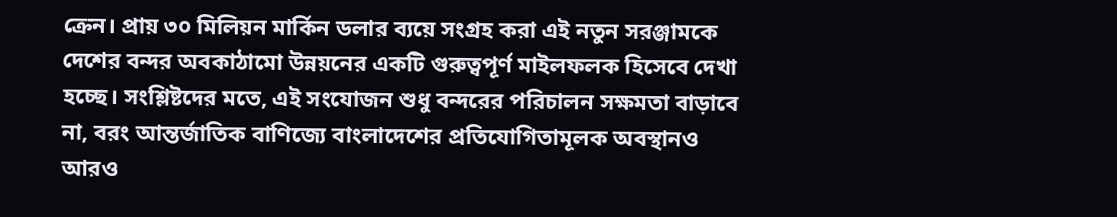ক্রেন। প্রায় ৩০ মিলিয়ন মার্কিন ডলার ব্যয়ে সংগ্রহ করা এই নতুন সরঞ্জামকে দেশের বন্দর অবকাঠামো উন্নয়নের একটি গুরুত্বপূর্ণ মাইলফলক হিসেবে দেখা হচ্ছে। সংশ্লিষ্টদের মতে, এই সংযোজন শুধু বন্দরের পরিচালন সক্ষমতা বাড়াবে না, বরং আন্তর্জাতিক বাণিজ্যে বাংলাদেশের প্রতিযোগিতামূলক অবস্থানও আরও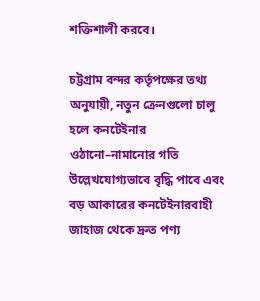শক্তিশালী করবে।

চট্টগ্রাম বন্দর কর্তৃপক্ষের তথ্য অনুযায়ী, নতুন ক্রেনগুলো চালু হলে কনটেইনার ওঠানো–নামানোর গতি উল্লেখযোগ্যভাবে বৃদ্ধি পাবে এবং বড় আকারের কনটেইনারবাহী জাহাজ থেকে দ্রুত পণ্য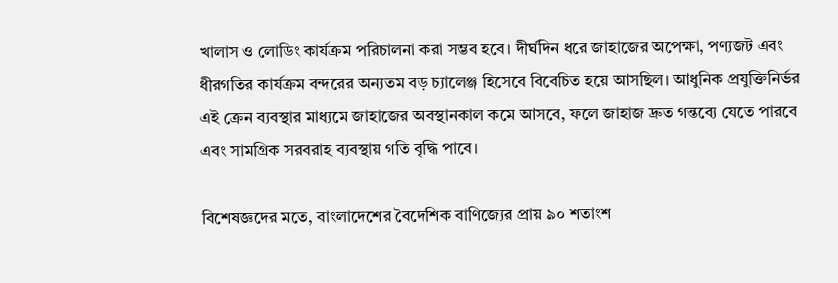খালাস ও লোডিং কার্যক্রম পরিচালনা করা সম্ভব হবে। দীর্ঘদিন ধরে জাহাজের অপেক্ষা, পণ্যজট এবং ধীরগতির কার্যক্রম বন্দরের অন্যতম বড় চ্যালেঞ্জ হিসেবে বিবেচিত হয়ে আসছিল। আধুনিক প্রযুক্তিনির্ভর এই ক্রেন ব্যবস্থার মাধ্যমে জাহাজের অবস্থানকাল কমে আসবে, ফলে জাহাজ দ্রুত গন্তব্যে যেতে পারবে এবং সামগ্রিক সরবরাহ ব্যবস্থায় গতি বৃদ্ধি পাবে।

বিশেষজ্ঞদের মতে, বাংলাদেশের বৈদেশিক বাণিজ্যের প্রায় ৯০ শতাংশ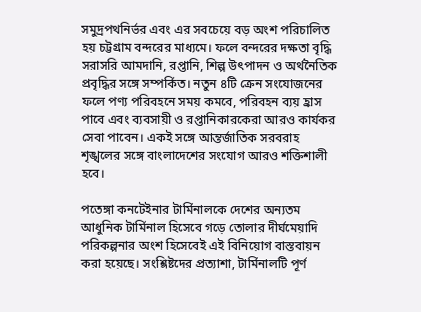সমুদ্রপথনির্ভর এবং এর সবচেয়ে বড় অংশ পরিচালিত হয় চট্টগ্রাম বন্দরের মাধ্যমে। ফলে বন্দরের দক্ষতা বৃদ্ধি সরাসরি আমদানি, রপ্তানি, শিল্প উৎপাদন ও অর্থনৈতিক প্রবৃদ্ধির সঙ্গে সম্পর্কিত। নতুন ৪টি ক্রেন সংযোজনের ফলে পণ্য পরিবহনে সময় কমবে, পরিবহন ব্যয় হ্রাস পাবে এবং ব্যবসায়ী ও রপ্তানিকারকেরা আরও কার্যকর সেবা পাবেন। একই সঙ্গে আন্তর্জাতিক সরবরাহ শৃঙ্খলের সঙ্গে বাংলাদেশের সংযোগ আরও শক্তিশালী হবে।

পতেঙ্গা কনটেইনার টার্মিনালকে দেশের অন্যতম আধুনিক টার্মিনাল হিসেবে গড়ে তোলার দীর্ঘমেয়াদি পরিকল্পনার অংশ হিসেবেই এই বিনিয়োগ বাস্তবায়ন করা হয়েছে। সংশ্লিষ্টদের প্রত্যাশা, টার্মিনালটি পূর্ণ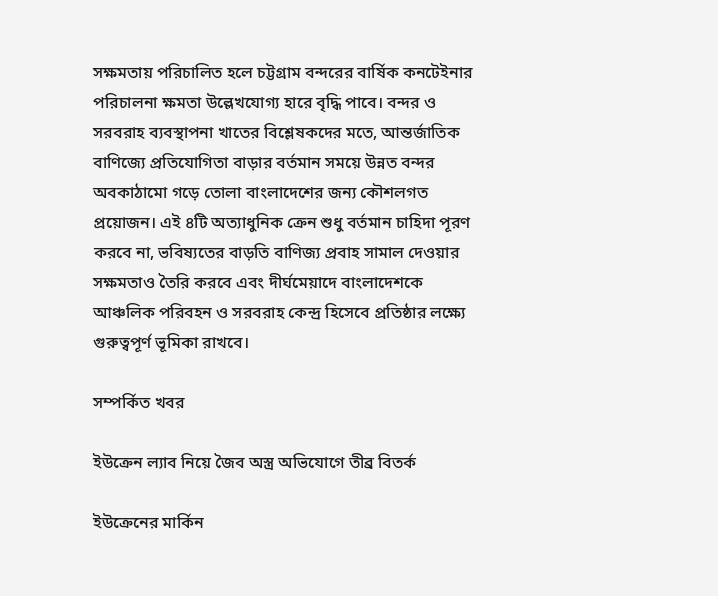সক্ষমতায় পরিচালিত হলে চট্টগ্রাম বন্দরের বার্ষিক কনটেইনার পরিচালনা ক্ষমতা উল্লেখযোগ্য হারে বৃদ্ধি পাবে। বন্দর ও সরবরাহ ব্যবস্থাপনা খাতের বিশ্লেষকদের মতে, আন্তর্জাতিক বাণিজ্যে প্রতিযোগিতা বাড়ার বর্তমান সময়ে উন্নত বন্দর অবকাঠামো গড়ে তোলা বাংলাদেশের জন্য কৌশলগত প্রয়োজন। এই ৪টি অত্যাধুনিক ক্রেন শুধু বর্তমান চাহিদা পূরণ করবে না, ভবিষ্যতের বাড়তি বাণিজ্য প্রবাহ সামাল দেওয়ার সক্ষমতাও তৈরি করবে এবং দীর্ঘমেয়াদে বাংলাদেশকে আঞ্চলিক পরিবহন ও সরবরাহ কেন্দ্র হিসেবে প্রতিষ্ঠার লক্ষ্যে গুরুত্বপূর্ণ ভূমিকা রাখবে।

সম্পর্কিত খবর

ইউক্রেন ল্যাব নিয়ে জৈব অস্ত্র অভিযোগে তীব্র বিতর্ক

ইউক্রেনের মার্কিন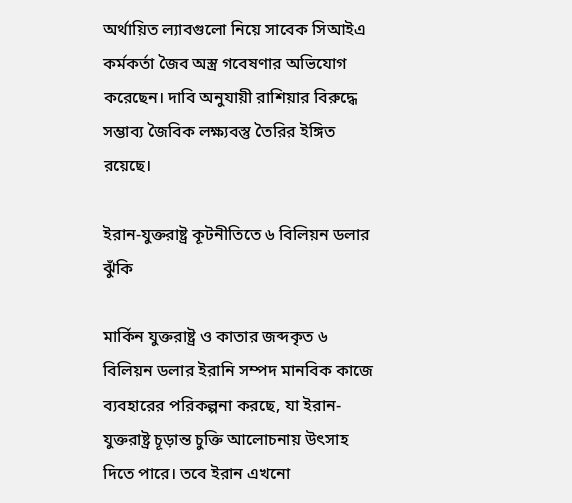অর্থায়িত ল্যাবগুলো নিয়ে সাবেক সিআইএ কর্মকর্তা জৈব অস্ত্র গবেষণার অভিযোগ করেছেন। দাবি অনুযায়ী রাশিয়ার বিরুদ্ধে সম্ভাব্য জৈবিক লক্ষ্যবস্তু তৈরির ইঙ্গিত রয়েছে।

ইরান-যুক্তরাষ্ট্র কূটনীতিতে ৬ বিলিয়ন ডলার ঝুঁকি

মার্কিন যুক্তরাষ্ট্র ও কাতার জব্দকৃত ৬ বিলিয়ন ডলার ইরানি সম্পদ মানবিক কাজে ব্যবহারের পরিকল্পনা করছে, যা ইরান-যুক্তরাষ্ট্র চূড়ান্ত চুক্তি আলোচনায় উৎসাহ দিতে পারে। তবে ইরান এখনো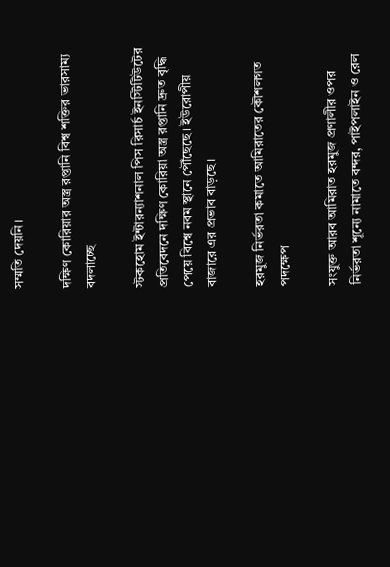সম্মতি দেয়নি।

দক্ষিণ কোরিয়ার অস্ত্র রপ্তানি বিশ্ব শক্তির ভারসাম্য বদলাচ্ছে

স্টকহোম ইন্টারন্যাশনাল পিস রিসার্চ ইনস্টিটিউটের প্রতিবেদনে দক্ষিণ কোরিয়া অস্ত্র রপ্তানি দ্রুত বৃদ্ধি পেয়ে বিশ্বে নবম স্থানে পৌঁছেছে। ইউরোপীয় বাজারে এর প্রভাব বাড়ছে।

হরমুজ নির্ভরতা কমাতে আমিরাতের কৌশলগত পদক্ষেপ

সংযুক্ত আরব আমিরাত হরমুজ প্রণালীর ওপর নির্ভরতা শূন্যে নামাতে বন্দর, পাইপলাইন ও রেল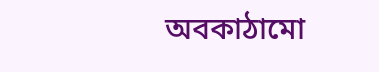অবকাঠামো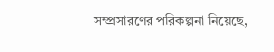সম্প্রসারণের পরিকল্পনা নিয়েছে,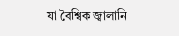যা বৈশ্বিক জ্বালানি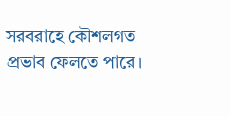সরবরাহে কৌশলগত প্রভাব ফেলতে পারে।